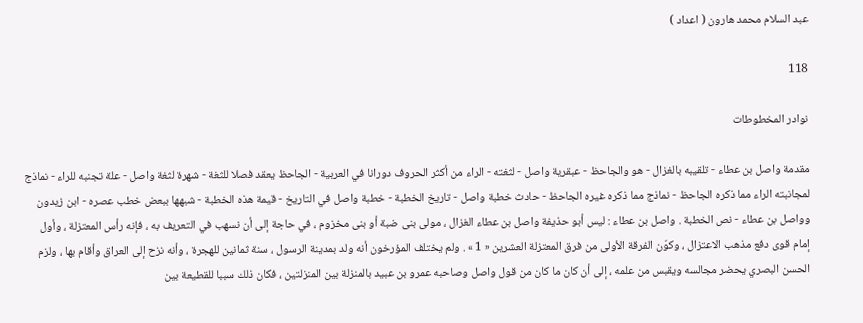عبد السلام محمد هارون ( اعداد )

118

نوادر المخطوطات

مقدمة واصل بن عطاء - تلقيبه بالغزال - هو والجاحظ - عبقرية واصل - لثغته - الراء من أكثر الحروف دورانا في العربية - الجاحظ يعقد فصلا للثغة - شهرة لثغة واصل - علة تجنبه للراء - نماذج لمجانبته الراء مما ذكره الجاحظ - نماذج مما ذكره غيره الجاحظ - حادث خطبة واصل - تاريخ الخطبة - خطبة واصل في التاريخ - قيمة هذه الخطبة - شبهها ببعض خطب عصره - ابن زيدون وواصل بن عطاء - نص الخطبة . واصل بن عطاء : ليس أبو حذيفة واصل بن عطاء الغزال ، مولى بنى ضبة أو بنى مخزوم ، في حاجة إلى أن نسهب في التعريف به ، فإنه رأس المعتزلة ، وأول إمام قوى دفع مذهب الاعتزال ، وكوّن الفرقة الأولى من فرق المعتزلة العشرين « 1 » . ولم يختلف المؤرخون أنه ولد بمدينة الرسول ، سنة ثمانين للهجرة ، وأنه نزح إلى العراق وأقام بها ، ولزم الحسن البصري يحضر مجالسه ويقبس من علمه ، إلى أن كان ما كان من قول واصل وصاحبه عمرو بن عبيد بالمنزلة بين المنزلتين ، فكان ذلك سببا للقطيعة بين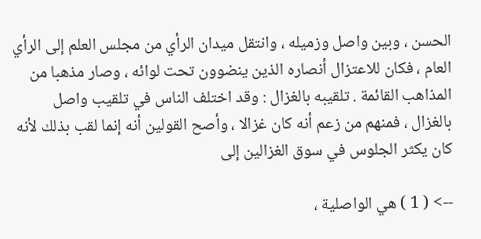الحسن ، وبين واصل وزميله ، وانتقل ميدان الرأي من مجلس العلم إلى الرأي العام ، فكان للاعتزال أنصاره الذين ينضوون تحت لوائه ، وصار مذهبا من المذاهب القائمة . تلقيبه بالغزال : وقد اختلف الناس في تلقيب واصل بالغزال ، فمنهم من زعم أنه كان غزالا ، وأصح القولين أنه إنما لقب بذلك لأنه كان يكثر الجلوس في سوق الغزالين إلى

--> ( 1 ) هي الواصلية ،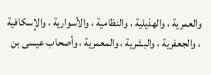والعمرية ، والهذيلية ، والنظامية ، والأسوارية ، والإسكافية ، والجعفرية ، والبشرية ، والمعمرية ، وأصحاب عيسى بن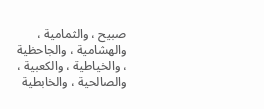صبيح ، والثمامية ، والهشامية ، والجاحظية ، والخياطية ، والكعبية ، والصالحية ، والخابطية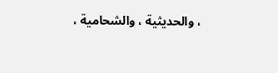، والحديثية ، والشحامية ،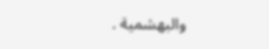والبهشمية .